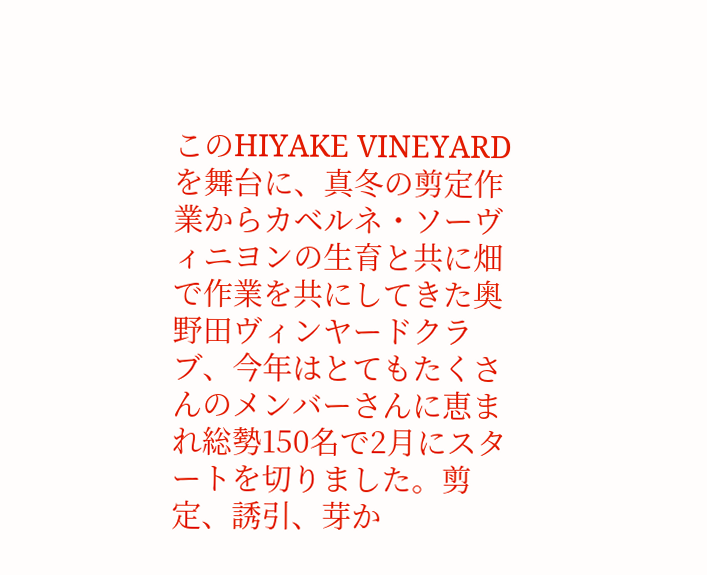このHIYAKE VINEYARDを舞台に、真冬の剪定作業からカベルネ・ソーヴィニヨンの生育と共に畑で作業を共にしてきた奥野田ヴィンヤードクラブ、今年はとてもたくさんのメンバーさんに恵まれ総勢150名で2月にスタートを切りました。剪定、誘引、芽か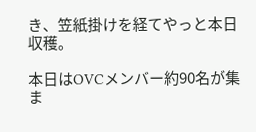き、笠紙掛けを経てやっと本日収穫。

本日はOVCメンバー約90名が集ま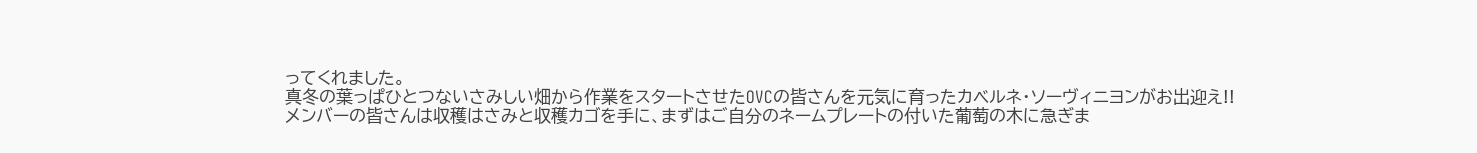ってくれました。
真冬の葉っぱひとつないさみしい畑から作業をスタートさせたOVCの皆さんを元気に育ったカベルネ・ソーヴィニヨンがお出迎え!!
メンバーの皆さんは収穫はさみと収穫カゴを手に、まずはご自分のネームプレートの付いた葡萄の木に急ぎま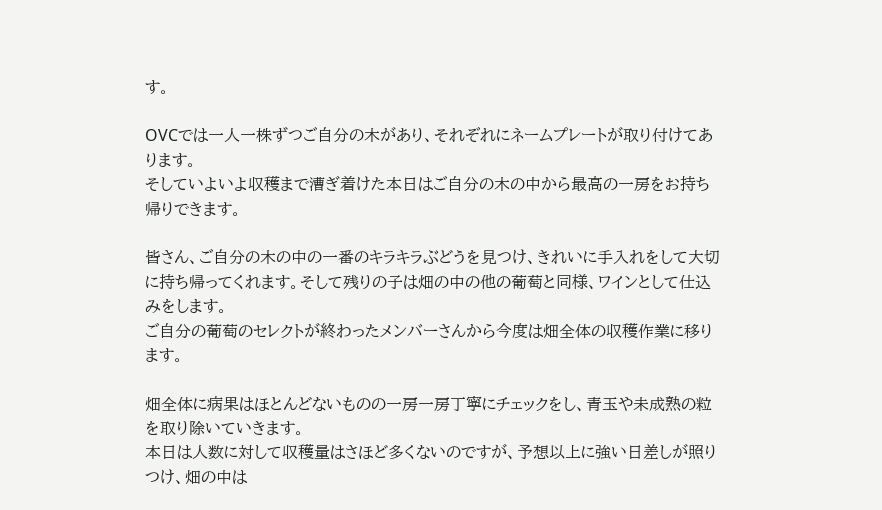す。

OVCでは一人一株ずつご自分の木があり、それぞれにネームプレートが取り付けてあります。
そしていよいよ収穫まで漕ぎ着けた本日はご自分の木の中から最高の一房をお持ち帰りできます。

皆さん、ご自分の木の中の一番のキラキラぶどうを見つけ、きれいに手入れをして大切に持ち帰ってくれます。そして残りの子は畑の中の他の葡萄と同様、ワインとして仕込みをします。
ご自分の葡萄のセレクトが終わったメンバーさんから今度は畑全体の収穫作業に移ります。

畑全体に病果はほとんどないものの一房一房丁寧にチェックをし、青玉や未成熟の粒を取り除いていきます。
本日は人数に対して収穫量はさほど多くないのですが、予想以上に強い日差しが照りつけ、畑の中は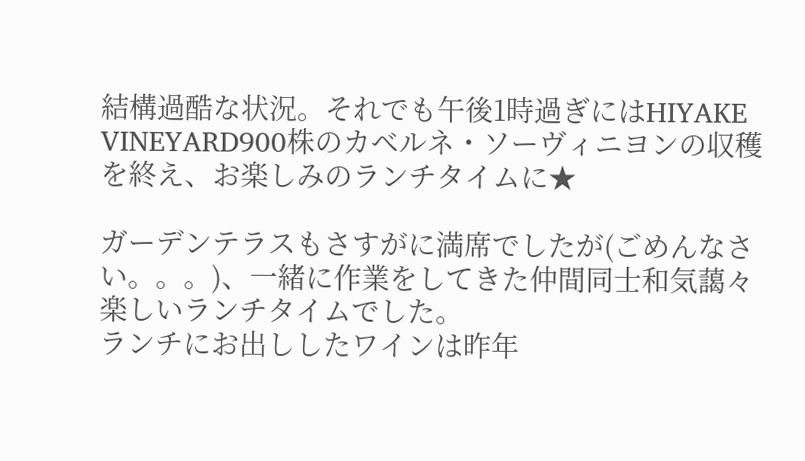結構過酷な状況。それでも午後1時過ぎにはHIYAKE VINEYARD900株のカベルネ・ソーヴィニヨンの収穫を終え、お楽しみのランチタイムに★

ガーデンテラスもさすがに満席でしたが(ごめんなさい。。。)、一緒に作業をしてきた仲間同士和気藹々楽しいランチタイムでした。
ランチにお出ししたワインは昨年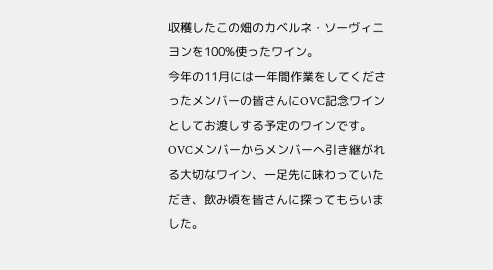収穫したこの畑のカベルネ・ソーヴィニヨンを100%使ったワイン。
今年の11月には一年間作業をしてくださったメンバーの皆さんにOVC記念ワインとしてお渡しする予定のワインです。OVCメンバーからメンバーへ引き継がれる大切なワイン、一足先に味わっていただき、飲み頃を皆さんに探ってもらいました。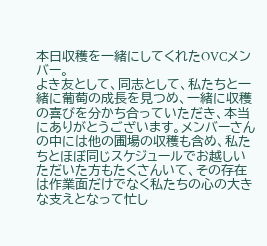本日収穫を一緒にしてくれたOVCメンバー。
よき友として、同志として、私たちと一緒に葡萄の成長を見つめ、一緒に収穫の喜びを分かち合っていただき、本当にありがとうございます。メンバーさんの中には他の圃場の収穫も含め、私たちとほぼ同じスケジュールでお越しいただいた方もたくさんいて、その存在は作業面だけでなく私たちの心の大きな支えとなって忙し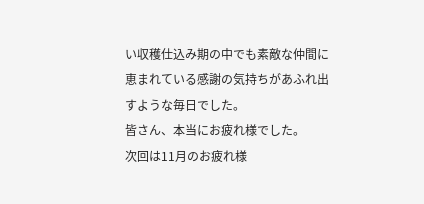い収穫仕込み期の中でも素敵な仲間に恵まれている感謝の気持ちがあふれ出すような毎日でした。
皆さん、本当にお疲れ様でした。
次回は11月のお疲れ様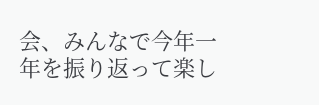会、みんなで今年一年を振り返って楽し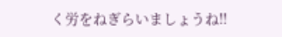く労をねぎらいましょうね!!